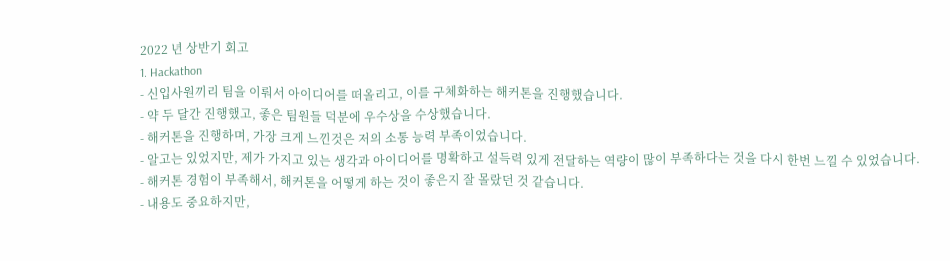2022 년 상반기 회고
1. Hackathon
- 신입사원끼리 팀을 이뤄서 아이디어를 떠올리고, 이를 구체화하는 해커톤을 진행했습니다.
- 약 두 달간 진행했고, 좋은 팀원들 덕분에 우수상을 수상했습니다.
- 해커톤을 진행하며, 가장 크게 느낀것은 저의 소통 능력 부족이었습니다.
- 알고는 있었지만, 제가 가지고 있는 생각과 아이디어를 명확하고 설득력 있게 전달하는 역량이 많이 부족하다는 것을 다시 한번 느낄 수 있었습니다.
- 해커톤 경험이 부족해서, 해커톤을 어떻게 하는 것이 좋은지 잘 몰랐던 것 같습니다.
- 내용도 중요하지만,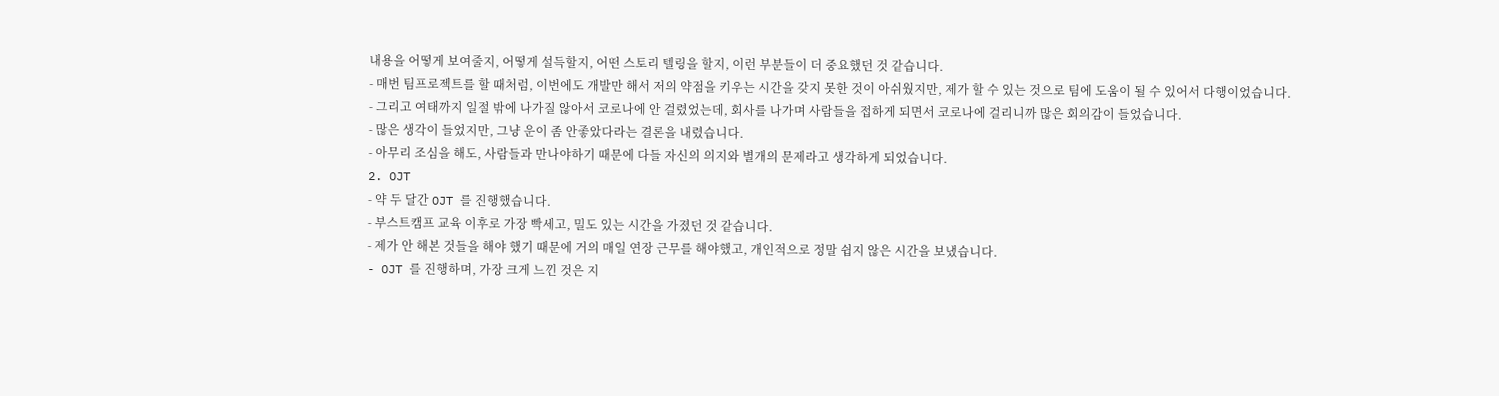내용을 어떻게 보여줄지, 어떻게 설득할지, 어떤 스토리 텔링을 할지, 이런 부분들이 더 중요했던 것 같습니다.
- 매번 팀프로젝트를 할 때처럼, 이번에도 개발만 해서 저의 약점을 키우는 시간을 갖지 못한 것이 아쉬웠지만, 제가 할 수 있는 것으로 팀에 도움이 될 수 있어서 다행이었습니다.
- 그리고 여태까지 일절 밖에 나가질 않아서 코로나에 안 걸렸었는데, 회사를 나가며 사람들을 접하게 되면서 코로나에 걸리니까 많은 회의감이 들었습니다.
- 많은 생각이 들었지만, 그냥 운이 좀 안좋았다라는 결론을 내렸습니다.
- 아무리 조심을 해도, 사람들과 만나야하기 때문에 다들 자신의 의지와 별개의 문제라고 생각하게 되었습니다.
2. OJT
- 약 두 달간 OJT 를 진행했습니다.
- 부스트캠프 교육 이후로 가장 빡세고, 밀도 있는 시간을 가졌던 것 같습니다.
- 제가 안 해본 것들을 해야 했기 때문에 거의 매일 연장 근무를 해야했고, 개인적으로 정말 쉽지 않은 시간을 보냈습니다.
- OJT 를 진행하며, 가장 크게 느낀 것은 지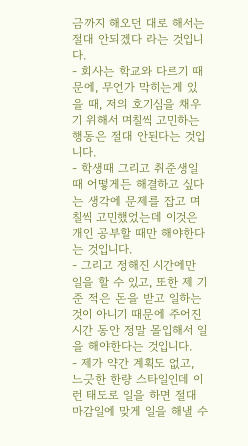금까지 해오던 대로 해서는 절대 안되겠다 라는 것입니다.
- 회사는 학교와 다르기 때문에, 무언가 막히는게 있을 때, 저의 호기심을 채우기 위해서 며칠씩 고민하는 행동은 절대 안된다는 것입니다.
- 학생때 그리고 취준생일때 어떻게든 해결하고 싶다는 생각에 문제를 잡고 며칠씩 고민했었는데 이것은 개인 공부할 때만 해야한다는 것입니다.
- 그리고 정해진 시간에만 일을 할 수 있고, 또한 제 기준 적은 돈을 받고 일하는 것이 아니기 때문에 주어진 시간 동안 정말 몰입해서 일을 해야한다는 것입니다.
- 제가 약간 계획도 없고, 느긋한 한량 스타일인데 이런 태도로 일을 하면 절대 마감일에 맞게 일을 해낼 수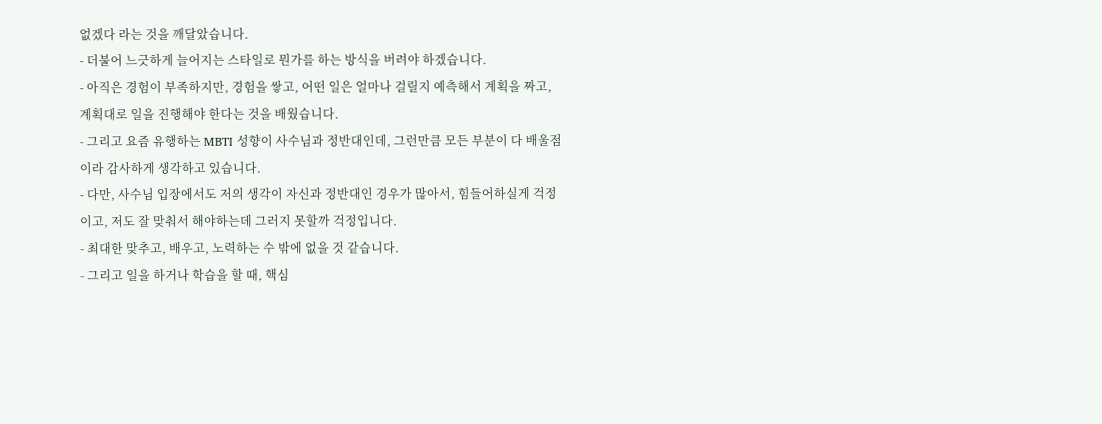없겠다 라는 것을 깨달았습니다.
- 더불어 느긋하게 늘어지는 스타일로 뭔가를 하는 방식을 버려야 하겠습니다.
- 아직은 경험이 부족하지만, 경험을 쌓고, 어떤 일은 얼마나 걸릴지 예측해서 계획을 짜고, 계획대로 일을 진행해야 한다는 것을 배웠습니다.
- 그리고 요즘 유행하는 MBTI 성향이 사수님과 정반대인데, 그런만큼 모든 부분이 다 배울점이라 감사하게 생각하고 있습니다.
- 다만, 사수님 입장에서도 저의 생각이 자신과 정반대인 경우가 많아서, 힘들어하실게 걱정이고, 저도 잘 맞춰서 해야하는데 그러지 못할까 걱정입니다.
- 최대한 맞추고, 배우고, 노력하는 수 밖에 없을 것 같습니다.
- 그리고 일을 하거나 학습을 할 때, 핵심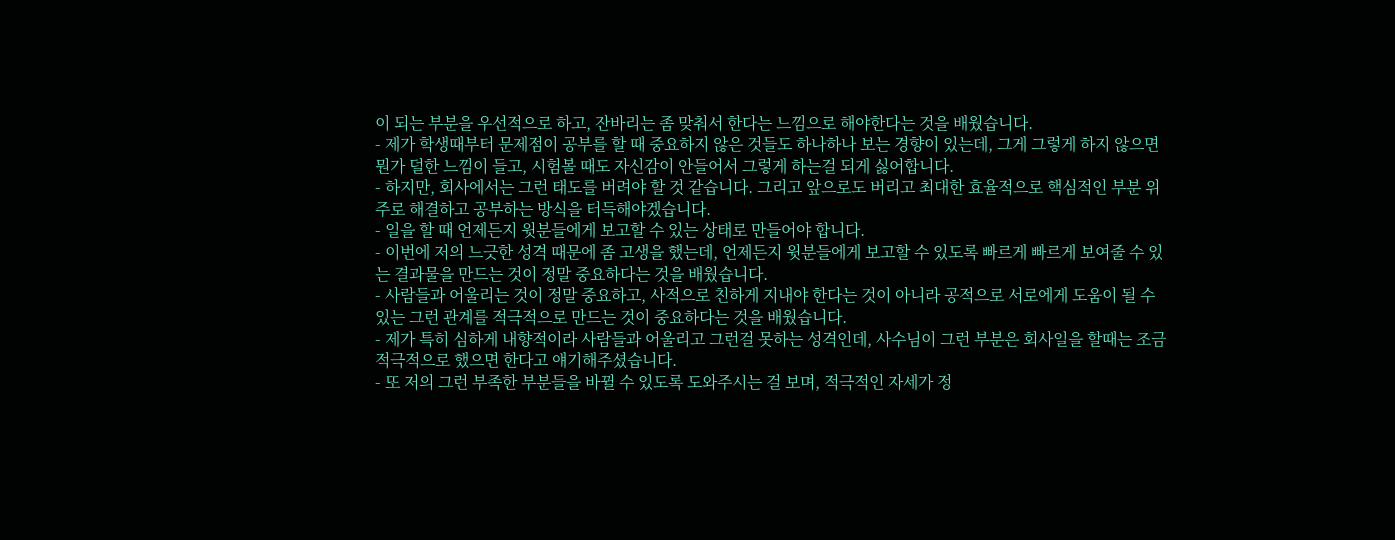이 되는 부분을 우선적으로 하고, 잔바리는 좀 맞춰서 한다는 느낌으로 해야한다는 것을 배웠습니다.
- 제가 학생때부터 문제점이 공부를 할 때 중요하지 않은 것들도 하나하나 보는 경향이 있는데, 그게 그렇게 하지 않으면 뭔가 덜한 느낌이 들고, 시험볼 때도 자신감이 안들어서 그렇게 하는걸 되게 싫어합니다.
- 하지만, 회사에서는 그런 태도를 버려야 할 것 같습니다. 그리고 앞으로도 버리고 최대한 효율적으로 핵심적인 부분 위주로 해결하고 공부하는 방식을 터득해야겠습니다.
- 일을 할 때 언제든지 윗분들에게 보고할 수 있는 상태로 만들어야 합니다.
- 이번에 저의 느긋한 성격 때문에 좀 고생을 했는데, 언제든지 윗분들에게 보고할 수 있도록 빠르게 빠르게 보여줄 수 있는 결과물을 만드는 것이 정말 중요하다는 것을 배웠습니다.
- 사람들과 어울리는 것이 정말 중요하고, 사적으로 친하게 지내야 한다는 것이 아니라 공적으로 서로에게 도움이 될 수 있는 그런 관계를 적극적으로 만드는 것이 중요하다는 것을 배웠습니다.
- 제가 특히 심하게 내향적이라 사람들과 어울리고 그런걸 못하는 성격인데, 사수님이 그런 부분은 회사일을 할때는 조금 적극적으로 했으면 한다고 얘기해주셨습니다.
- 또 저의 그런 부족한 부분들을 바뀔 수 있도록 도와주시는 걸 보며, 적극적인 자세가 정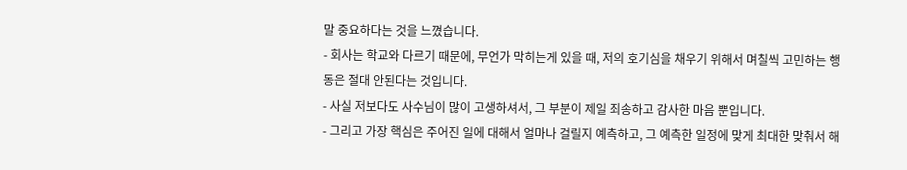말 중요하다는 것을 느꼈습니다.
- 회사는 학교와 다르기 때문에, 무언가 막히는게 있을 때, 저의 호기심을 채우기 위해서 며칠씩 고민하는 행동은 절대 안된다는 것입니다.
- 사실 저보다도 사수님이 많이 고생하셔서, 그 부분이 제일 죄송하고 감사한 마음 뿐입니다.
- 그리고 가장 핵심은 주어진 일에 대해서 얼마나 걸릴지 예측하고, 그 예측한 일정에 맞게 최대한 맞춰서 해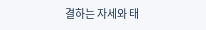결하는 자세와 태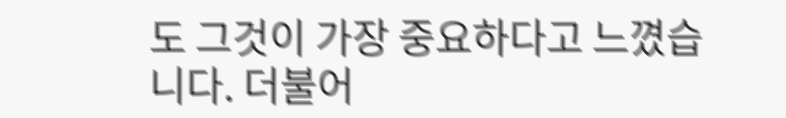도 그것이 가장 중요하다고 느꼈습니다. 더불어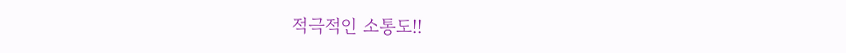적극적인 소통도!!